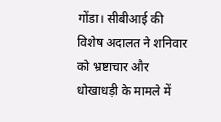गोंडा। सीबीआई की विशेष अदालत ने शनिवार को भ्रष्टाचार और धोखाधड़ी के मामले में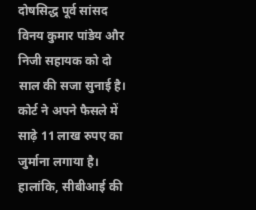दोषसिद्ध पूर्व सांसद विनय कुमार पांडेय और निजी सहायक को दो साल की सजा सुनाई है। कोर्ट ने अपने फैसले में साढ़े 11 लाख रुपए का जुर्माना लगाया है। हालांकि, सीबीआई की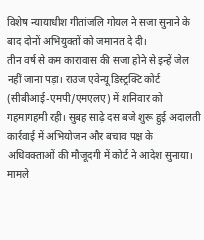विशेष न्यायाधीश गीतांजलि गोयल ने सजा सुनाने के बाद दोनों अभियुक्तों को जमानत दे दी।
तीन वर्ष से कम कारावास की सजा होने से इन्हें जेल नहीं जाना पड़ा। राउज एवेन्यू डिस्ट्रक्टि कोर्ट (सीबीआई-एमपी/एमएलए) में शनिवार को गहमागहमी रही। सुबह साढ़े दस बजे शुरू हुई अदालती कार्रवाई में अभियोजन और बचाव पक्ष के अधिवक्ताओं की मौजूदगी में कोर्ट ने आदेश सुनाया। मामले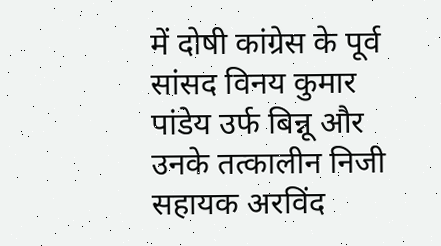में दोषी कांग्रेस के पूर्व सांसद विनय कुमार पांडेय उर्फ बिन्नू और उनके तत्कालीन निजी सहायक अरविंद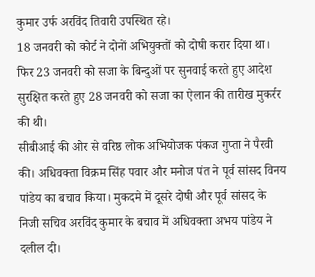कुमार उर्फ अरविंद तिवारी उपस्थित रहे।
18 जनवरी को कोर्ट ने दोनों अभियुक्तों को दोषी करार दिया था। फिर 23 जनवरी को सजा के बिन्दुओं पर सुनवाई करते हुए आदेश सुरक्षित करते हुए 28 जनवरी को सजा का ऐलान की तारीख मुकर्रर की थी।
सीबीआई की ओर से वरिष्ठ लोक अभियोजक पंकज गुप्ता ने पैरवी की। अधिवक्ता विक्रम सिंह पवार और मनोज पंत ने पूर्व सांसद विनय पांडेय का बचाव किया। मुकदमे में दूसरे दोषी और पूर्व सांसद के निजी सचिव अरविंद कुमार के बचाव में अधिवक्ता अभय पांडेय ने दलील दी।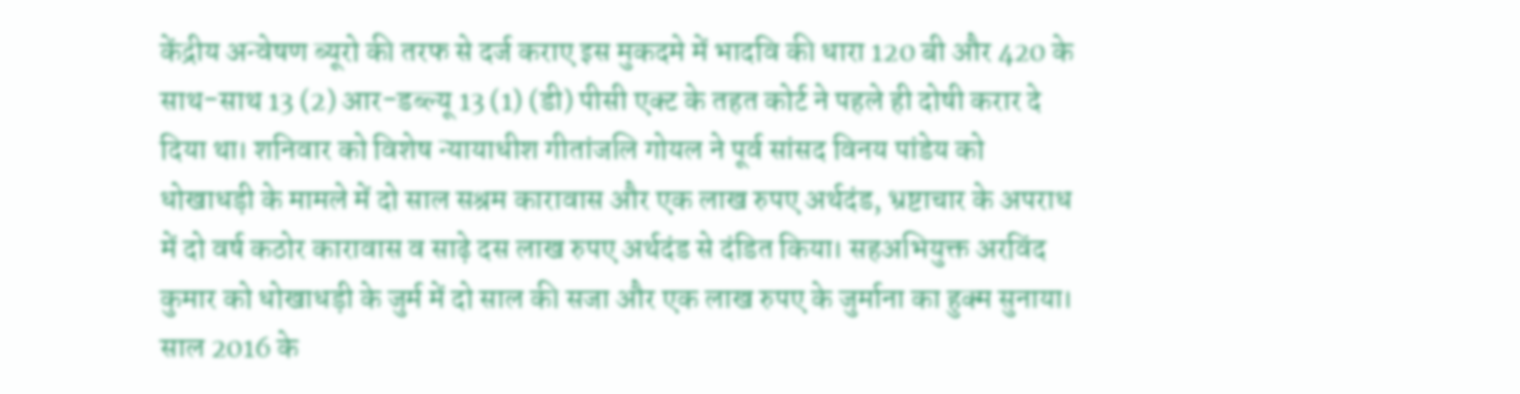केंद्रीय अन्वेषण ब्यूरो की तरफ से दर्ज कराए इस मुकदमे में भादवि की धारा 120 बी और 420 के साथ-साथ 13 (2) आर-डब्ल्यू 13 (1) (डी) पीसी एक्ट के तहत कोर्ट ने पहले ही दोषी करार दे दिया था। शनिवार को विशेष न्यायाधीश गीतांजलि गोयल ने पूर्व सांसद विनय पांडेय को धोखाधड़ी के मामले में दो साल सश्रम कारावास और एक लाख रुपए अर्थदंड, भ्रष्टाचार के अपराध में दो वर्ष कठोर कारावास व साढ़े दस लाख रुपए अर्थदंड से दंडित किया। सहअभियुक्त अरविंद कुमार को धोखाधड़ी के जुर्म में दो साल की सजा और एक लाख रुपए के जुर्माना का हुक्म सुनाया।
साल 2016 के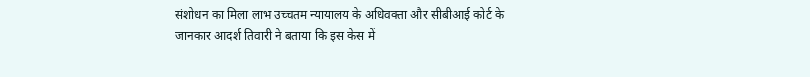संशोधन का मिला लाभ उच्चतम न्यायालय के अधिवक्ता और सीबीआई कोर्ट के जानकार आदर्श तिवारी ने बताया कि इस केस में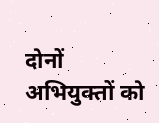दोनों अभियुक्तों को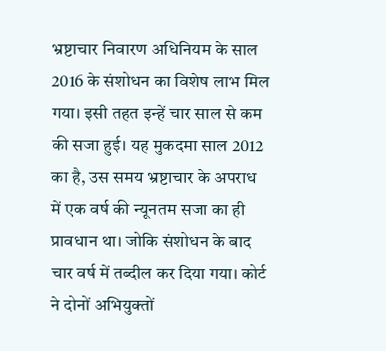भ्रष्टाचार निवारण अधिनियम के साल 2016 के संशोधन का विशेष लाभ मिल गया। इसी तहत इन्हें चार साल से कम की सजा हुई। यह मुकदमा साल 2012 का है, उस समय भ्रष्टाचार के अपराध में एक वर्ष की न्यूनतम सजा का ही प्रावधान था। जोकि संशोधन के बाद चार वर्ष में तब्दील कर दिया गया। कोर्ट ने दोनों अभियुक्तों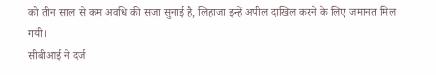को तीन साल से कम अवधि की सजा सुनाई है, लिहाजा इन्हें अपील दाखिल करने के लिए जमानत मिल गयी।
सीबीआई ने दर्ज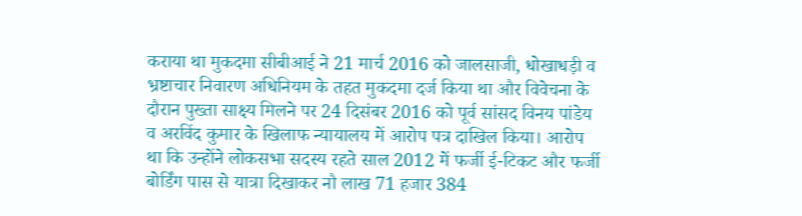कराया था मुकदमा सीबीआई ने 21 मार्च 2016 को जालसाजी, धोखाधड़ी व भ्रष्टाचार निवारण अधिनियम के तहत मुकदमा दर्ज किया था और विवेचना के दौरान पुख्ता साक्ष्य मिलने पर 24 दिसंबर 2016 को पूर्व सांसद विनय पांडेय व अरविंद कुमार के खिलाफ न्यायालय में आरोप पत्र दाखिल किया। आरोप था कि उन्होंने लोकसभा सदस्य रहते साल 2012 में फर्जी ई-टिकट और फर्जी बोर्डिंग पास से यात्रा दिखाकर नौ लाख 71 हजार 384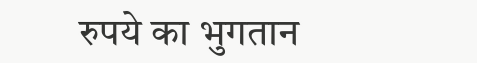रुपये का भुगतान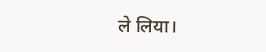ले लिया।